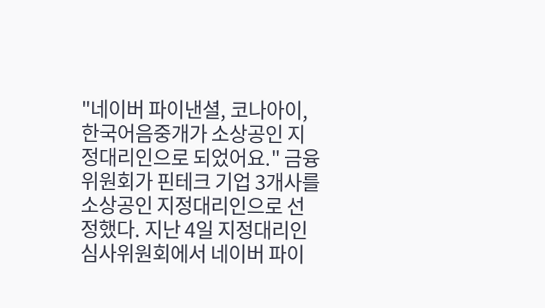"네이버 파이낸셜, 코나아이, 한국어음중개가 소상공인 지정대리인으로 되었어요." 금융위원회가 핀테크 기업 3개사를 소상공인 지정대리인으로 선정했다. 지난 4일 지정대리인 심사위원회에서 네이버 파이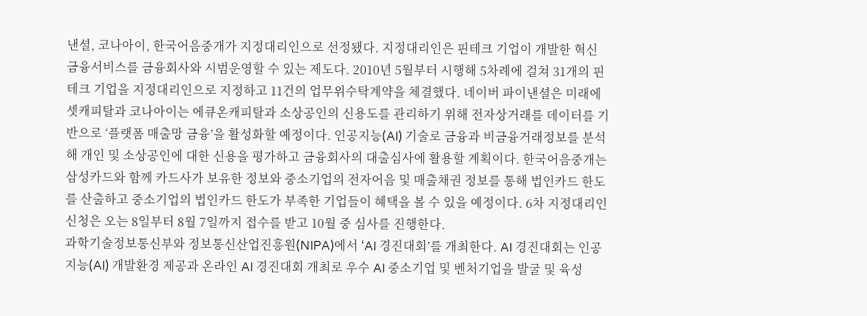낸셜, 코나아이, 한국어음중개가 지정대리인으로 선정됐다. 지정대리인은 핀테크 기업이 개발한 혁신 금융서비스를 금융회사와 시범운영할 수 있는 제도다. 2010년 5월부터 시행해 5차례에 걸쳐 31개의 핀테크 기업을 지정대리인으로 지정하고 11건의 업무위수탁계약을 체결했다. 네이버 파이낸셜은 미래에셋캐피탈과 코나아이는 에큐온캐피탈과 소상공인의 신용도를 관리하기 위해 전자상거래를 데이터를 기반으로 ‘플랫폼 매출망 금융’을 활성화할 예정이다. 인공지능(AI) 기술로 금융과 비금융거래정보를 분석해 개인 및 소상공인에 대한 신용을 평가하고 금융회사의 대출심사에 활용할 계획이다. 한국어음중개는 삼성카드와 함께 카드사가 보유한 정보와 중소기업의 전자어음 및 매출채권 정보를 통해 법인카드 한도를 산출하고 중소기업의 법인카드 한도가 부족한 기업들이 혜택을 볼 수 있을 예정이다. 6차 지정대리인 신청은 오는 8일부터 8월 7일까지 접수를 받고 10월 중 심사를 진행한다.
과학기술정보통신부와 정보통신산업진흥원(NIPA)에서 ‘AI 경진대회’를 개최한다. AI 경진대회는 인공지능(AI) 개발환경 제공과 온라인 AI 경진대회 개최로 우수 AI 중소기업 및 벤처기업을 발굴 및 육성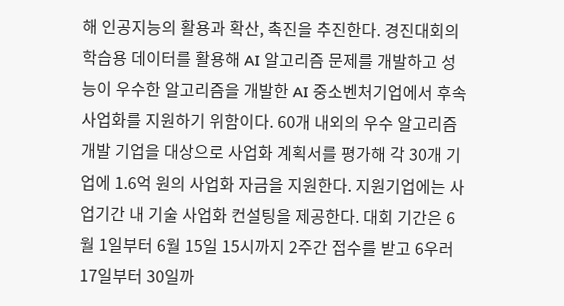해 인공지능의 활용과 확산, 촉진을 추진한다. 경진대회의 학습용 데이터를 활용해 AI 알고리즘 문제를 개발하고 성능이 우수한 알고리즘을 개발한 AI 중소벤처기업에서 후속 사업화를 지원하기 위함이다. 60개 내외의 우수 알고리즘 개발 기업을 대상으로 사업화 계획서를 평가해 각 30개 기업에 1.6억 원의 사업화 자금을 지원한다. 지원기업에는 사업기간 내 기술 사업화 컨설팅을 제공한다. 대회 기간은 6월 1일부터 6월 15일 15시까지 2주간 접수를 받고 6우러 17일부터 30일까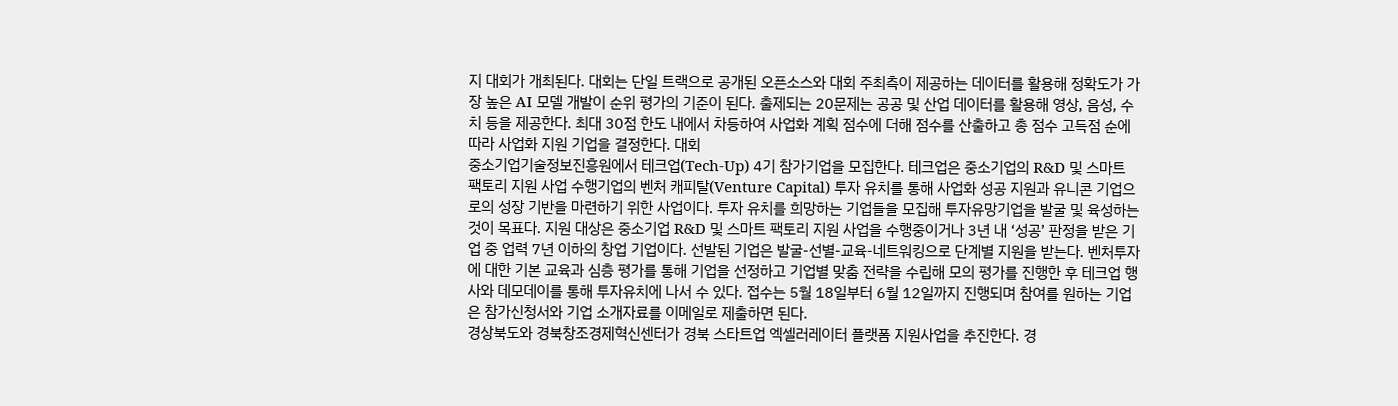지 대회가 개최된다. 대회는 단일 트랙으로 공개된 오픈소스와 대회 주최측이 제공하는 데이터를 활용해 정확도가 가장 높은 AI 모델 개발이 순위 평가의 기준이 된다. 출제되는 20문제는 공공 및 산업 데이터를 활용해 영상, 음성, 수치 등을 제공한다. 최대 30점 한도 내에서 차등하여 사업화 계획 점수에 더해 점수를 산출하고 총 점수 고득점 순에 따라 사업화 지원 기업을 결정한다. 대회
중소기업기술정보진흥원에서 테크업(Tech-Up) 4기 참가기업을 모집한다. 테크업은 중소기업의 R&D 및 스마트 팩토리 지원 사업 수행기업의 벤처 캐피탈(Venture Capital) 투자 유치를 통해 사업화 성공 지원과 유니콘 기업으로의 성장 기반을 마련하기 위한 사업이다. 투자 유치를 희망하는 기업들을 모집해 투자유망기업을 발굴 및 육성하는 것이 목표다. 지원 대상은 중소기업 R&D 및 스마트 팩토리 지원 사업을 수행중이거나 3년 내 ‘성공’ 판정을 받은 기업 중 업력 7년 이하의 창업 기업이다. 선발된 기업은 발굴-선별-교육-네트워킹으로 단계별 지원을 받는다. 벤처투자에 대한 기본 교육과 심층 평가를 통해 기업을 선정하고 기업별 맞춤 전략을 수립해 모의 평가를 진행한 후 테크업 행사와 데모데이를 통해 투자유치에 나서 수 있다. 접수는 5월 18일부터 6월 12일까지 진행되며 참여를 원하는 기업은 참가신청서와 기업 소개자료를 이메일로 제출하면 된다.
경상북도와 경북창조경제혁신센터가 경북 스타트업 엑셀러레이터 플랫폼 지원사업을 추진한다. 경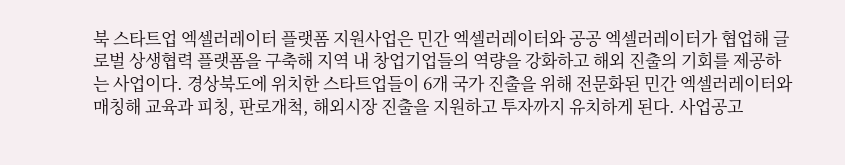북 스타트업 엑셀러레이터 플랫폼 지원사업은 민간 엑셀러레이터와 공공 엑셀러레이터가 협업해 글로벌 상생협력 플랫폼을 구축해 지역 내 창업기업들의 역량을 강화하고 해외 진출의 기회를 제공하는 사업이다. 경상북도에 위치한 스타트업들이 6개 국가 진출을 위해 전문화된 민간 엑셀러레이터와 매칭해 교육과 피칭, 판로개척, 해외시장 진출을 지원하고 투자까지 유치하게 된다. 사업공고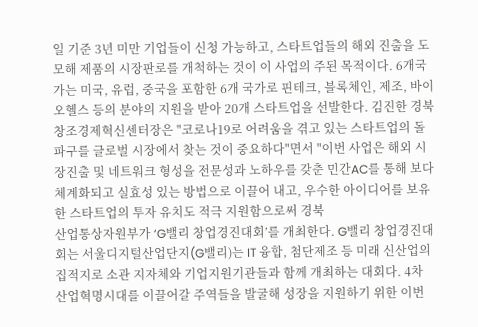일 기준 3년 미만 기업들이 신청 가능하고, 스타트업들의 해외 진출을 도모해 제품의 시장판로를 개척하는 것이 이 사업의 주된 목적이다. 6개국가는 미국, 유럽, 중국을 포함한 6개 국가로 핀테크, 블록체인, 제조, 바이오헬스 등의 분야의 지원을 받아 20개 스타트업을 선발한다. 김진한 경북창조경제혁신센터장은 "코로나19로 어려움을 겪고 있는 스타트업의 돌파구를 글로벌 시장에서 찾는 것이 중요하다"면서 "이번 사업은 해외 시장진출 및 네트워크 형성을 전문성과 노하우를 갖춘 민간AC를 통해 보다 체계화되고 실효성 있는 방법으로 이끌어 내고, 우수한 아이디어를 보유한 스타트업의 투자 유치도 적극 지원함으로써 경북
산업통상자원부가 ‘G밸리 창업경진대회’를 개최한다. G밸리 창업경진대회는 서울디지털산업단지(G밸리)는 IT 융합, 첨단제조 등 미래 신산업의 집적지로 소관 지자체와 기업지원기관들과 함께 개최하는 대회다. 4차 산업혁명시대를 이끌어갈 주역들을 발굴해 성장을 지원하기 위한 이번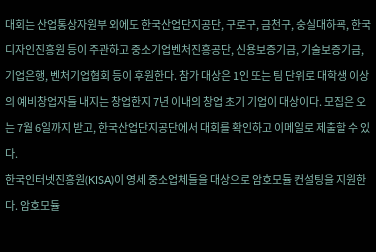대회는 산업통상자원부 외에도 한국산업단지공단, 구로구, 금천구, 숭실대하굑, 한국디자인진흥원 등이 주관하고 중소기업벤처진흥공단, 신용보증기금, 기술보증기금, 기업은행, 벤처기업협회 등이 후원한다. 참가 대상은 1인 또는 팀 단위로 대학생 이상의 예비창업자들 내지는 창업한지 7년 이내의 창업 초기 기업이 대상이다. 모집은 오는 7월 6일까지 받고, 한국산업단지공단에서 대회를 확인하고 이메일로 제출할 수 있다.
한국인터넷진흥원(KISA)이 영세 중소업체들을 대상으로 암호모듈 컨설팅을 지원한다. 암호모듈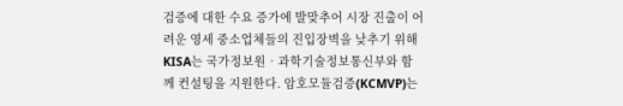검증에 대한 수요 증가에 발맞추어 시장 진출이 어려운 영세 중소업체들의 진입장벽을 낮추기 위해 KISA는 국가정보원‧과학기술정보통신부와 함께 컨설팅을 지원한다. 암호모듈검증(KCMVP)는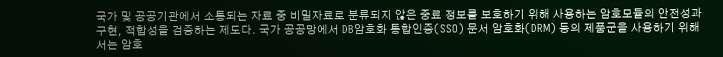국가 및 공공기관에서 소통되는 자료 중 비밀자료로 분류되지 않은 중료 정보를 보호하기 위해 사용하는 암호모듈의 안전성과 구현, 적합성을 검증하는 제도다. 국가 공공망에서 DB암호화 통합인증(SSO) 문서 암호화(DRM) 등의 제품군을 사용하기 위해서는 암호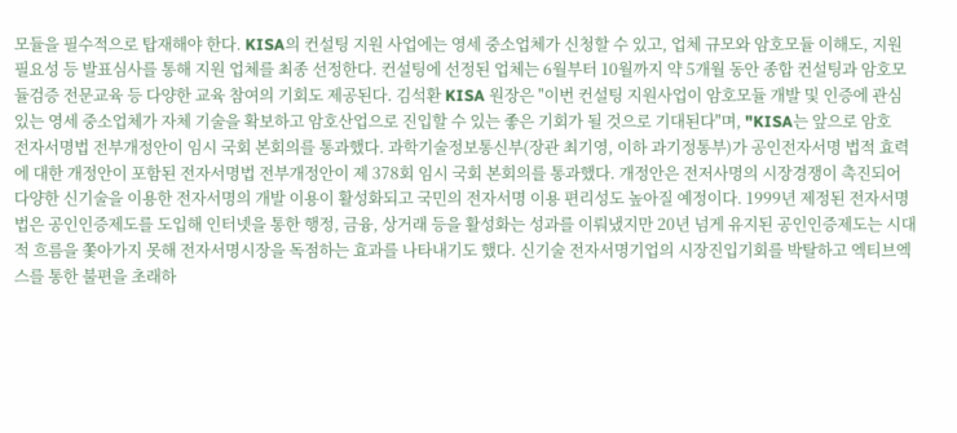모듈을 필수적으로 탑재해야 한다. KISA의 컨설팅 지원 사업에는 영세 중소업체가 신청할 수 있고, 업체 규모와 암호모듈 이해도, 지원 필요성 등 발표심사를 통해 지원 업체를 최종 선정한다. 컨설팅에 선정된 업체는 6월부터 10월까지 약 5개월 동안 종합 컨설팅과 암호모듈검증 전문교육 등 다양한 교육 참여의 기회도 제공된다. 김석환 KISA 원장은 "이번 컨설팅 지원사업이 암호모듈 개발 및 인증에 관심 있는 영세 중소업체가 자체 기술을 확보하고 암호산업으로 진입할 수 있는 좋은 기회가 될 것으로 기대된다"며, "KISA는 앞으로 암호
전자서명법 전부개정안이 임시 국회 본회의를 통과했다. 과학기술정보통신부(장관 최기영, 이하 과기정통부)가 공인전자서명 법적 효력에 대한 개정안이 포함된 전자서명법 전부개정안이 제 378회 임시 국회 본회의를 통과했다. 개정안은 전저사명의 시장경쟁이 촉진되어 다양한 신기술을 이용한 전자서명의 개발 이용이 활성화되고 국민의 전자서명 이용 편리성도 높아질 예정이다. 1999년 제정된 전자서명법은 공인인증제도를 도입해 인터넷을 통한 행정, 금융, 상거래 등을 활성화는 성과를 이뤄냈지만 20년 넘게 유지된 공인인증제도는 시대적 흐름을 쫓아가지 못해 전자서명시장을 독점하는 효과를 나타내기도 했다. 신기술 전자서명기업의 시장진입기회를 박탈하고 엑티브엑스를 통한 불편을 초래하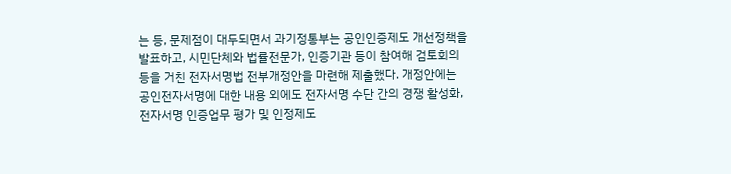는 등, 문제점이 대두되면서 과기정통부는 공인인증제도 개선정책을 발표하고, 시민단체와 법률전문가, 인증기관 등이 참여해 검토회의 등을 거친 전자서명법 전부개정안을 마련해 제출했다. 개정안에는 공인전자서명에 대한 내용 외에도 전자서명 수단 간의 경쟁 활성화, 전자서명 인증업무 평가 및 인정제도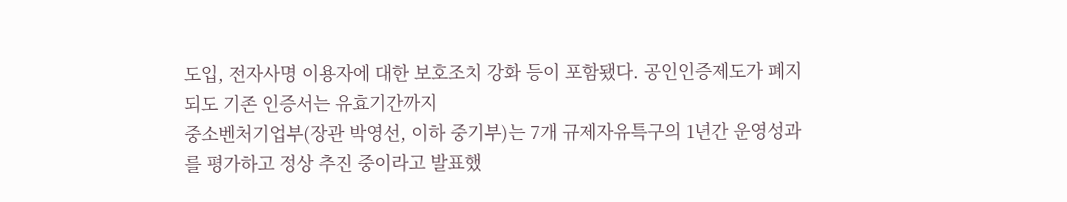도입, 전자사명 이용자에 대한 보호조치 강화 등이 포함됐다. 공인인증제도가 폐지되도 기존 인증서는 유효기간까지
중소벤처기업부(장관 박영선, 이하 중기부)는 7개 규제자유특구의 1년간 운영성과를 평가하고 정상 추진 중이라고 발표했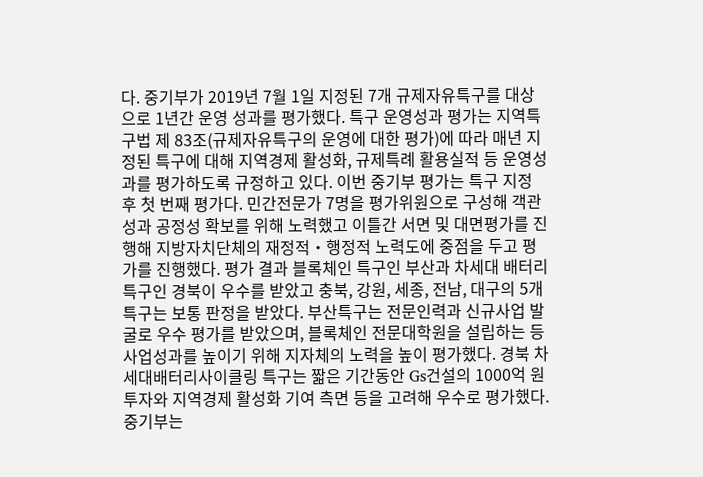다. 중기부가 2019년 7월 1일 지정된 7개 규제자유특구를 대상으로 1년간 운영 성과를 평가했다. 특구 운영성과 평가는 지역특구법 제 83조(규제자유특구의 운영에 대한 평가)에 따라 매년 지정된 특구에 대해 지역경제 활성화, 규제특례 활용실적 등 운영성과를 평가하도록 규정하고 있다. 이번 중기부 평가는 특구 지정 후 첫 번째 평가다. 민간전문가 7명을 평가위원으로 구성해 객관성과 공정성 확보를 위해 노력했고 이틀간 서면 및 대면평가를 진행해 지방자치단체의 재정적‧행정적 노력도에 중점을 두고 평가를 진행했다. 평가 결과 블록체인 특구인 부산과 차세대 배터리 특구인 경북이 우수를 받았고 충북, 강원, 세종, 전남, 대구의 5개 특구는 보통 판정을 받았다. 부산특구는 전문인력과 신규사업 발굴로 우수 평가를 받았으며, 블록체인 전문대학원을 설립하는 등 사업성과를 높이기 위해 지자체의 노력을 높이 평가했다. 경북 차세대배터리사이클링 특구는 짧은 기간동안 Gs건설의 1000억 원 투자와 지역경제 활성화 기여 측면 등을 고려해 우수로 평가했다. 중기부는